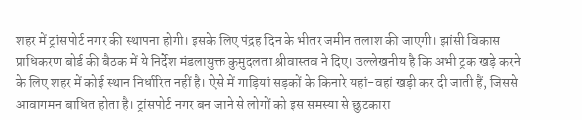शहर में ट्रांसपोर्ट नगर की स्थापना होगी। इसके लिए पंद्रह दिन के भीतर जमीन तलाश की जाएगी। झांसी विकास प्राधिकरण बोर्ड की बैठक में ये निर्देश मंडलायुक्त कुमुदलता श्रीवास्तव ने दिए। उल्लेखनीय है कि अभी ट्रक खड़े करने के लिए शहर में कोई स्थान निर्धारित नहीं है। ऐसे में गाड़ियां सड़कों के किनारे यहां-वहां खड़ी कर दी जाती हैं, जिससे आवागमन बाधित होता है। ट्रांसपोर्ट नगर बन जाने से लोगों को इस समस्या से छुटकारा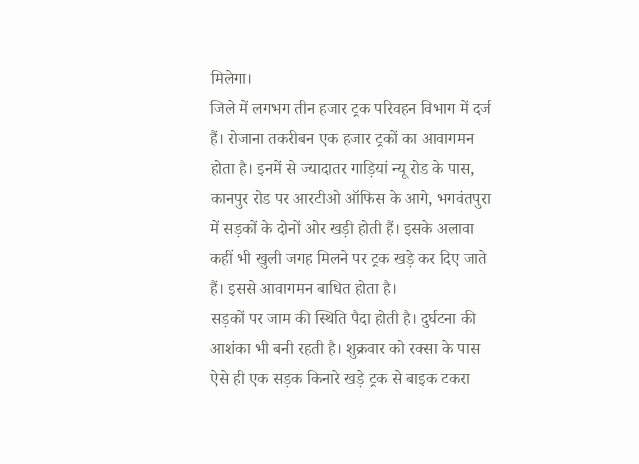मिलेगा।
जिले में लगभग तीन हजार ट्रक परिवहन विभाग में दर्ज हैं। रोजाना तकरीबन एक हजार ट्रकों का आवागमन होता है। इनमें से ज्यादातर गाड़ियां न्यू रोड के पास, कानपुर रोड पर आरटीओ ऑफिस के आगे, भगवंतपुरा में सड़कों के दोनों ओर खड़ी होती हैं। इसके अलावा कहीं भी खुली जगह मिलने पर ट्रक खड़े कर दिए जाते हैं। इससे आवागमन बाधित होता है।
सड़कों पर जाम की स्थिति पैदा होती है। दुर्घटना की आशंका भी बनी रहती है। शुक्रवार को रक्सा के पास ऐसे ही एक सड़क किनारे खड़े ट्रक से बाइक टकरा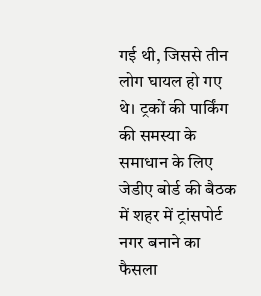गई थी, जिससे तीन लोग घायल हो गए थे। ट्रकों की पार्किंग की समस्या के समाधान के लिए जेडीए बोर्ड की बैठक में शहर में ट्रांसपोर्ट नगर बनाने का फैसला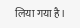लिया गया है।